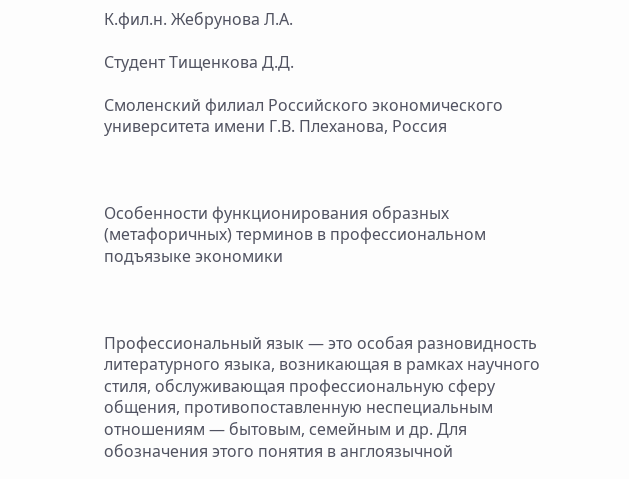К.фил.н. Жебрунова Л.А.

Студент Тищенкова Д.Д.

Смоленский филиал Российского экономического университета имени Г.В. Плеханова, Россия



Особенности функционирования образных (метафоричных) терминов в профессиональном подъязыке экономики



Профессиональный язык — это особая разновидность литературного языка, возникающая в рамках научного стиля, обслуживающая профессиональную сферу общения, противопоставленную неспециальным отношениям — бытовым, семейным и др. Для обозначения этого понятия в англоязычной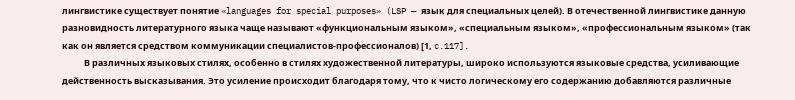лингвистике существует понятие «languages for special purposes» (LSP — язык для специальных целей). В отечественной лингвистике данную разновидность литературного языка чаще называют «функциональным языком», «специальным языком», «профессиональным языком» (так как он является средством коммуникации специалистов-профессионалов) [1, c.117].
           В различных языковых стилях, особенно в стилях художественной литературы, широко используются языковые средства, усиливающие действенность высказывания. Это усиление происходит благодаря тому, что к чисто логическому его содержанию добавляются различные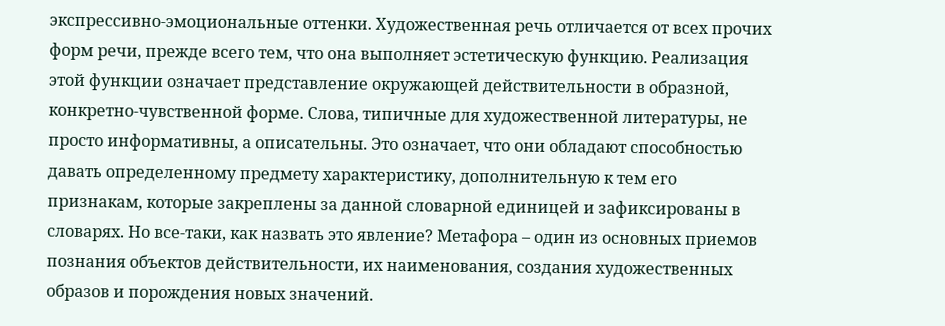экспрессивно-эмоциональные оттенки. Художественная речь отличается от всех прочих форм речи, прежде всего тем, что она выполняет эстетическую функцию. Реализация этой функции означает представление окружающей действительности в образной, конкретно-чувственной форме. Слова, типичные для художественной литературы, не просто информативны, а описательны. Это означает, что они обладают способностью давать определенному предмету характеристику, дополнительную к тем его признакам, которые закреплены за данной словарной единицей и зафиксированы в словарях. Но все-таки, как назвать это явление? Метафора – один из основных приемов познания объектов действительности, их наименования, создания художественных образов и порождения новых значений.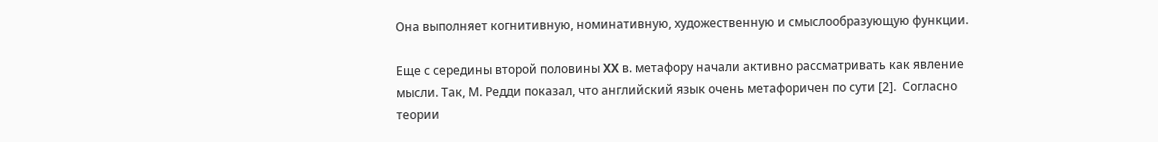Она выполняет когнитивную, номинативную, художественную и смыслообразующую функции.

Еще с середины второй половины XX в. метафору начали активно рассматривать как явление мысли. Так, М. Редди показал, что английский язык очень метафоричен по сути [2].  Согласно теории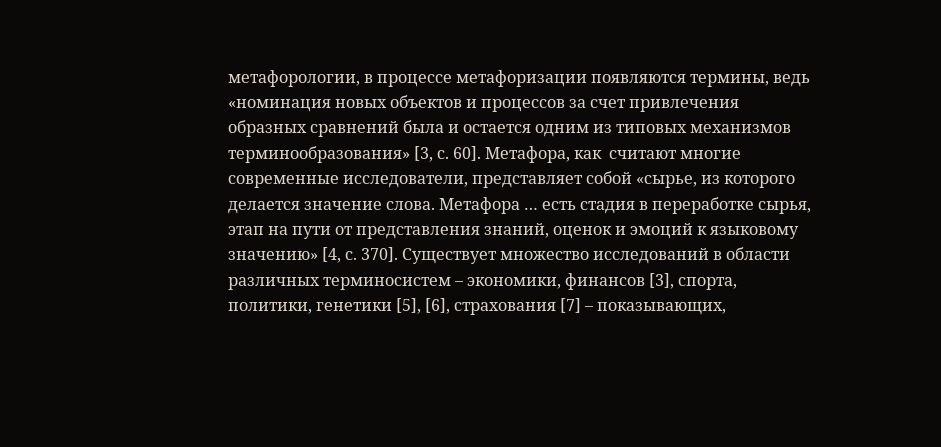метафорологии, в процессе метафоризации появляются термины, ведь «номинация новых объектов и процессов за счет привлечения образных сравнений была и остается одним из типовых механизмов терминообразования» [3, с. 60]. Метафора, как  считают многие современные исследователи, представляет собой «сырье, из которого делается значение слова. Метафора … есть стадия в переработке сырья, этап на пути от представления знаний, оценок и эмоций к языковому значению» [4, с. 370]. Существует множество исследований в области различных терминосистем – экономики, финансов [3], спорта, политики, генетики [5], [6], страхования [7] – показывающих,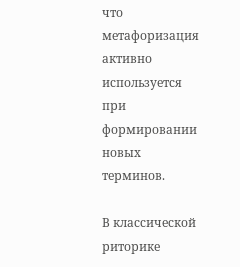что метафоризация активно используется при формировании новых терминов.

В классической риторике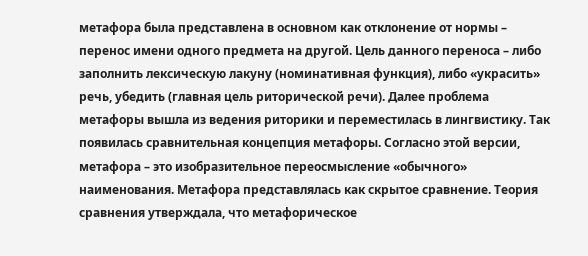метафора была представлена в основном как отклонение от нормы – перенос имени одного предмета на другой. Цель данного переноса – либо заполнить лексическую лакуну (номинативная функция), либо «украсить» речь, убедить (главная цель риторической речи). Далее проблема метафоры вышла из ведения риторики и переместилась в лингвистику. Так появилась сравнительная концепция метафоры. Согласно этой версии, метафора – это изобразительное переосмысление «обычного» наименования. Метафора представлялась как скрытое сравнение. Теория сравнения утверждала, что метафорическое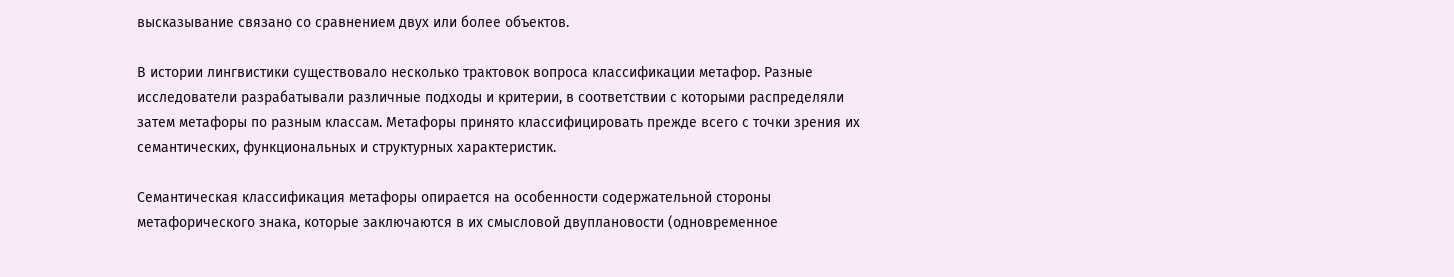высказывание связано со сравнением двух или более объектов.

В истории лингвистики существовало несколько трактовок вопроса классификации метафор. Разные исследователи разрабатывали различные подходы и критерии, в соответствии с которыми распределяли затем метафоры по разным классам. Метафоры принято классифицировать прежде всего с точки зрения их семантических, функциональных и структурных характеристик.

Семантическая классификация метафоры опирается на особенности содержательной стороны метафорического знака, которые заключаются в их смысловой двуплановости (одновременное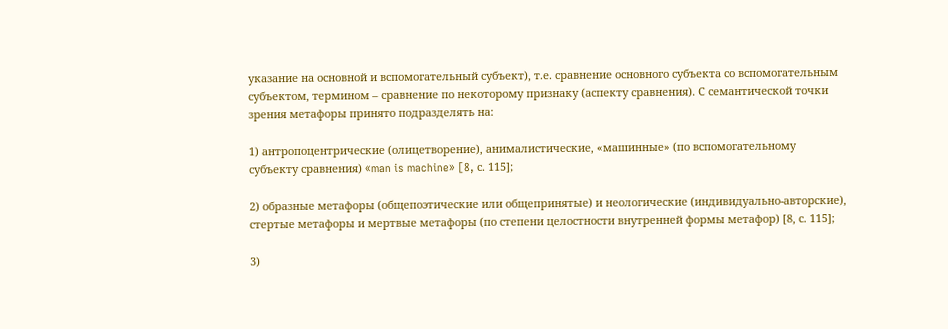указание на основной и вспомогательный субъект), т.е. сравнение основного субъекта со вспомогательным субъектом, термином – сравнение по некоторому признаку (аспекту сравнения). С семантической точки зрения метафоры принято подразделять на:

1) антропоцентрические (олицетворение), анималистические, «машинные» (по вспомогательному субъекту сравнения) «man is machine» [8, с. 115];

2) образные метафоры (общепоэтические или общепринятые) и неологические (индивидуально-авторские), стертые метафоры и мертвые метафоры (по степени целостности внутренней формы метафор) [8, с. 115];

3)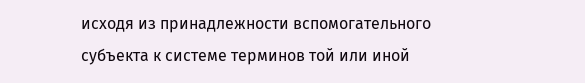исходя из принадлежности вспомогательного субъекта к системе терминов той или иной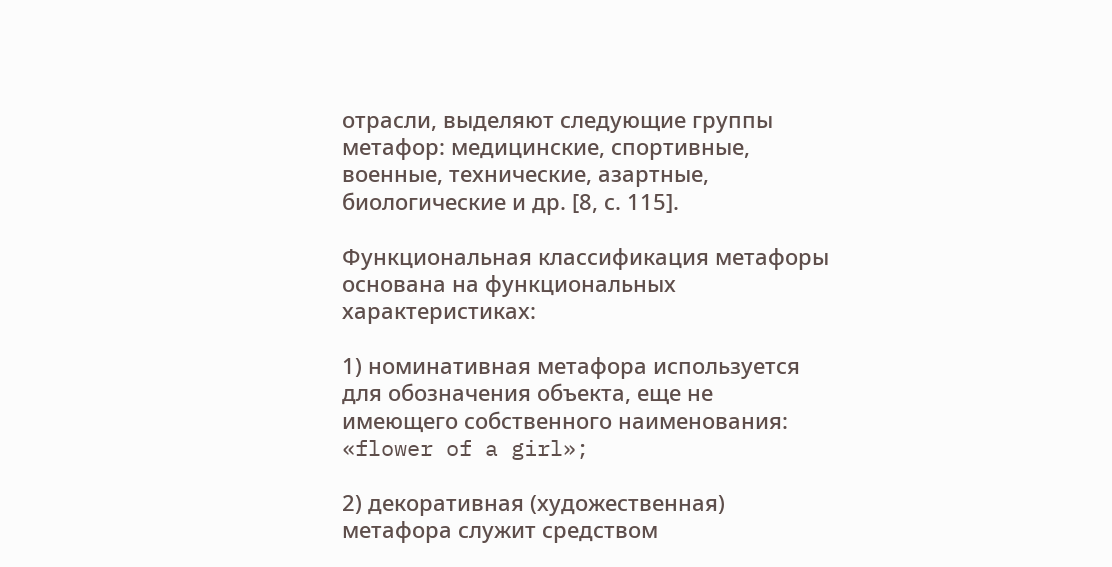отрасли, выделяют следующие группы метафор: медицинские, спортивные, военные, технические, азартные, биологические и др. [8, с. 115].

Функциональная классификация метафоры основана на функциональных характеристиках:

1) номинативная метафора используется для обозначения объекта, еще не имеющего собственного наименования: «flower of a girl»;

2) декоративная (художественная) метафора служит средством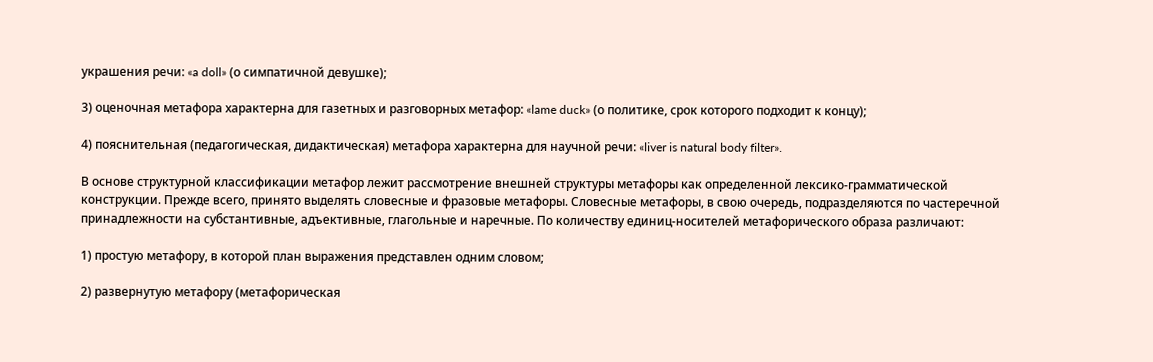украшения речи: «a doll» (о симпатичной девушке);

3) оценочная метафора характерна для газетных и разговорных метафор: «lame duck» (о политике, срок которого подходит к концу);

4) пояснительная (педагогическая, дидактическая) метафора характерна для научной речи: «liver is natural body filter».

В основе структурной классификации метафор лежит рассмотрение внешней структуры метафоры как определенной лексико-грамматической конструкции. Прежде всего, принято выделять словесные и фразовые метафоры. Словесные метафоры, в свою очередь, подразделяются по частеречной принадлежности на субстантивные, адъективные, глагольные и наречные. По количеству единиц-носителей метафорического образа различают:

1) простую метафору, в которой план выражения представлен одним словом;

2) развернутую метафору (метафорическая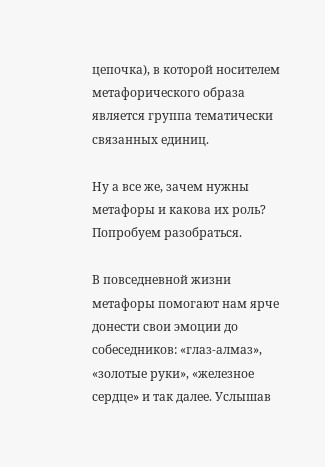цепочка), в которой носителем метафорического образа является группа тематически связанных единиц.

Ну а все же, зачем нужны метафоры и какова их роль? Попробуем разобраться.

В повседневной жизни метафоры помогают нам ярче донести свои эмоции до собеседников: «глаз-алмаз», «золотые руки», «железное сердце» и так далее. Услышав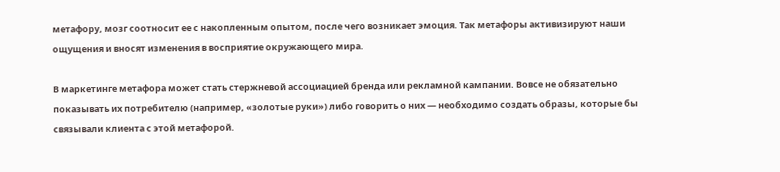метафору, мозг соотносит ее с накопленным опытом, после чего возникает эмоция. Так метафоры активизируют наши ощущения и вносят изменения в восприятие окружающего мира.

В маркетинге метафора может стать стержневой ассоциацией бренда или рекламной кампании. Вовсе не обязательно показывать их потребителю (например, «золотые руки») либо говорить о них — необходимо создать образы, которые бы связывали клиента с этой метафорой.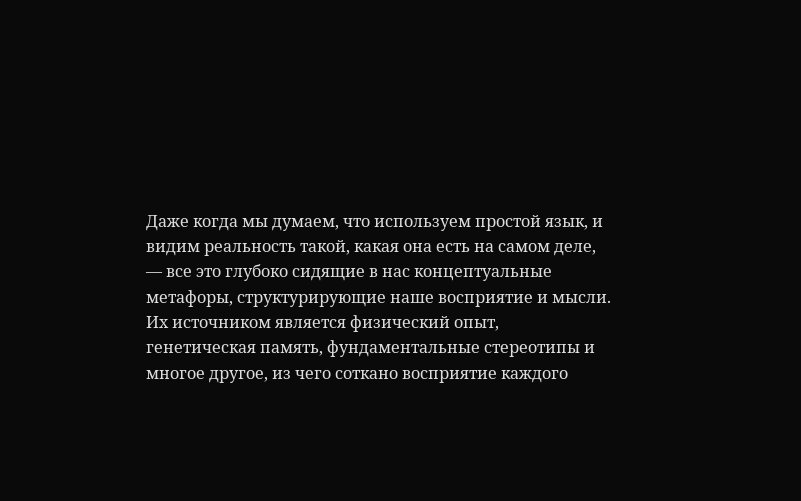Даже когда мы думаем, что используем простой язык, и видим реальность такой, какая она есть на самом деле, — все это глубоко сидящие в нас концептуальные метафоры, структурирующие наше восприятие и мысли. Их источником является физический опыт, генетическая память, фундаментальные стереотипы и многое другое, из чего соткано восприятие каждого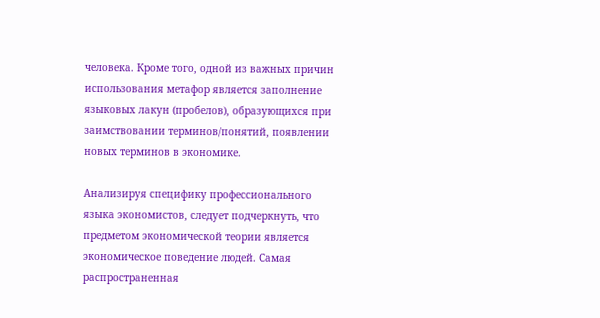человека. Кроме того, одной из важных причин использования метафор является заполнение языковых лакун (пробелов), образующихся при заимствовании терминов/понятий, появлении новых терминов в экономике.

Анализируя специфику профессионального языка экономистов, следует подчеркнуть, что предметом экономической теории является экономическое поведение людей. Самая распространенная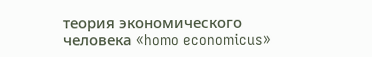теория экономического человека «homo economicus»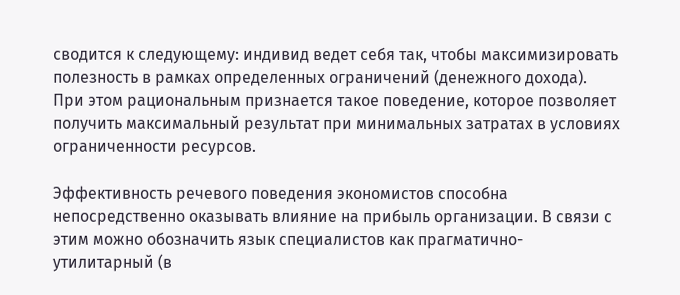сводится к следующему: индивид ведет себя так, чтобы максимизировать полезность в рамках определенных ограничений (денежного дохода). При этом рациональным признается такое поведение, которое позволяет получить максимальный результат при минимальных затратах в условиях ограниченности ресурсов.

Эффективность речевого поведения экономистов способна непосредственно оказывать влияние на прибыль организации. В связи с этим можно обозначить язык специалистов как прагматично-утилитарный (в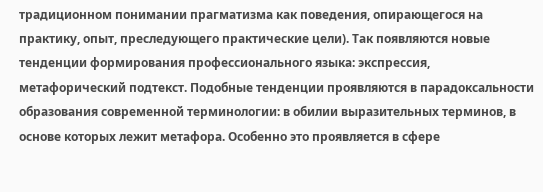традиционном понимании прагматизма как поведения, опирающегося на практику, опыт, преследующего практические цели). Так появляются новые тенденции формирования профессионального языка: экспрессия, метафорический подтекст. Подобные тенденции проявляются в парадоксальности образования современной терминологии: в обилии выразительных терминов, в основе которых лежит метафора. Особенно это проявляется в сфере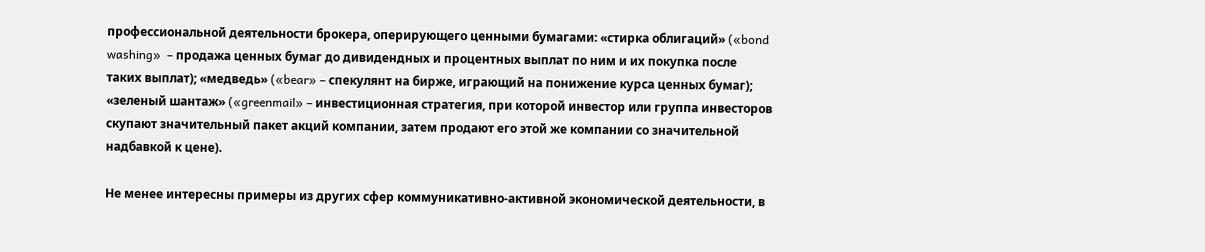профессиональной деятельности брокера, оперирующего ценными бумагами: «стирка облигаций» («bond washing»  – продажа ценных бумаг до дивидендных и процентных выплат по ним и их покупка после таких выплат); «медведь» («bear» – спекулянт на бирже, играющий на понижение курса ценных бумаг); «зеленый шантаж» («greenmail» – инвестиционная стратегия, при которой инвестор или группа инвесторов скупают значительный пакет акций компании, затем продают его этой же компании со значительной надбавкой к цене).

Не менее интересны примеры из других сфер коммуникативно-активной экономической деятельности, в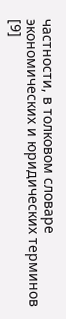частности, в толковом словаре экономических и юридических терминов  [9]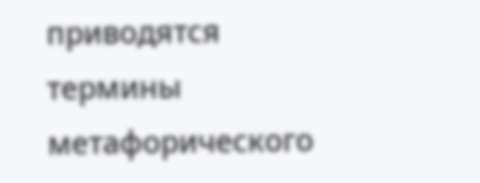приводятся термины метафорического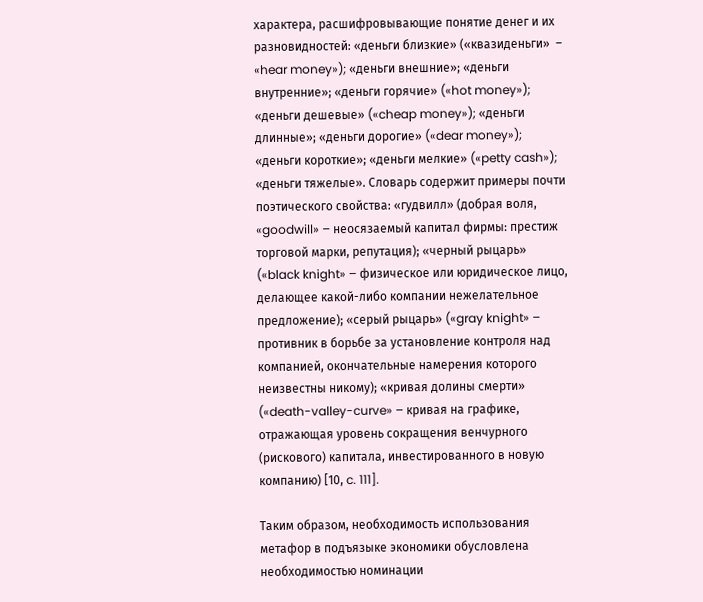характера, расшифровывающие понятие денег и их разновидностей: «деньги близкие» («квазиденьги»  – «hear money»); «деньги внешние»; «деньги внутренние»; «деньги горячие» («hot money»); «деньги дешевые» («cheap money»); «деньги длинные»; «деньги дорогие» («dear money»); «деньги короткие»; «деньги мелкие» («petty cash»); «деньги тяжелые». Словарь содержит примеры почти поэтического свойства: «гудвилл» (добрая воля, «goodwill» – неосязаемый капитал фирмы: престиж торговой марки, репутация); «черный рыцарь» («black knight» – физическое или юридическое лицо, делающее какой-либо компании нежелательное предложение); «серый рыцарь» («gray knight» – противник в борьбе за установление контроля над компанией, окончательные намерения которого неизвестны никому); «кривая долины смерти» («death-valley-curve» – кривая на графике, отражающая уровень сокращения венчурного (рискового) капитала, инвестированного в новую компанию) [10, c. 111].

Таким образом, необходимость использования метафор в подъязыке экономики обусловлена необходимостью номинации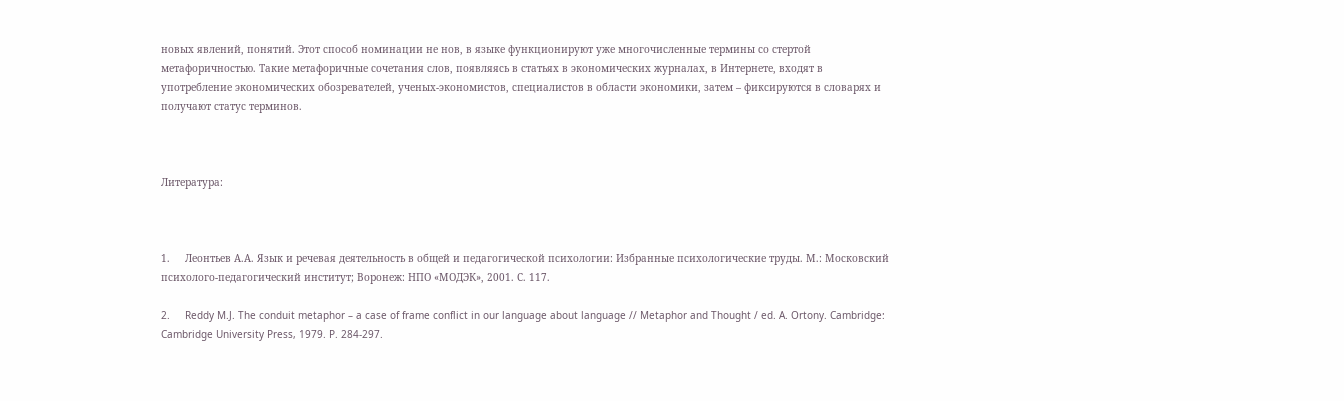новых явлений, понятий. Этот способ номинации не нов, в языке функционируют уже многочисленные термины со стертой метафоричностью. Такие метафоричные сочетания слов, появляясь в статьях в экономических журналах, в Интернете, входят в употребление экономических обозревателей, ученых-экономистов, специалистов в области экономики, затем – фиксируются в словарях и получают статус терминов.



Литература:



1.     Леонтьев А.А. Язык и речевая деятельность в общей и педагогической психологии: Избранные психологические труды. М.: Московский психолого-педагогический институт; Воронеж: НПО «МОДЭК», 2001. С. 117.

2.     Reddy M.J. The conduit metaphor – a case of frame conflict in our language about language // Metaphor and Thought / ed. A. Ortony. Cambridge: Cambridge University Press, 1979. P. 284-297.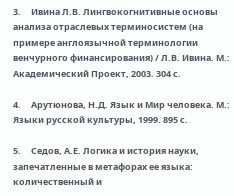3.     Ивина Л.В. Лингвокогнитивные основы анализа отраслевых терминосистем (на примере англоязычной терминологии венчурного финансирования) / Л.В. Ивина. М.: Академический Проект, 2003. 304 с.

4.     Арутюнова, Н.Д. Язык и Мир человека. М.: Языки русской культуры, 1999. 895 с.

5.     Седов, А.Е. Логика и история науки, запечатленные в метафорах ее языка: количественный и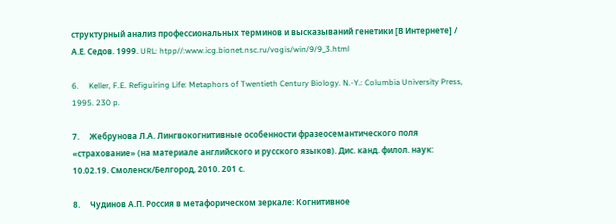структурный анализ профессиональных терминов и высказываний генетики [В Интернете] / А.Е. Седов. 1999. URL: htpp//:www.icg.bionet.nsc.ru/vogis/win/9/9_3.html

6.     Keller, F.E. Refiguiring Life: Metaphors of Twentieth Century Biology. N.-Y.: Columbia University Press, 1995. 230 p.

7.     Жебрунова Л.А. Лингвокогнитивные особенности фразеосемантического поля «страхование» (на материале английского и русского языков). Дис. канд. филол. наук: 10.02.19. Смоленск/Белгород, 2010. 201 с.

8.     Чудинов А.П. Россия в метафорическом зеркале: Когнитивное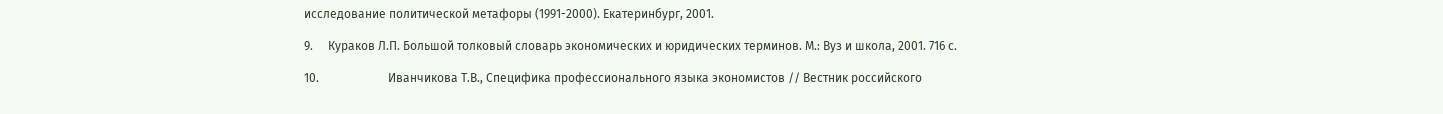исследование политической метафоры (1991-2000). Екатеринбург, 2001.

9.     Кураков Л.П. Большой толковый словарь экономических и юридических терминов. М.: Вуз и школа, 2001. 716 с.

10.                       Иванчикова Т.В., Специфика профессионального языка экономистов // Вестник российского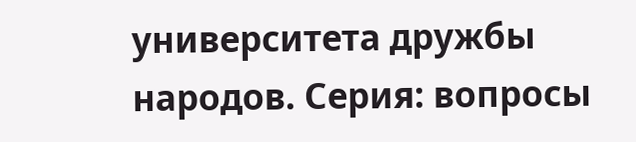университета дружбы народов. Серия: вопросы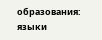образования: языки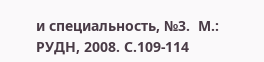и специальность, №3.  М.: РУДН, 2008. С.109-114